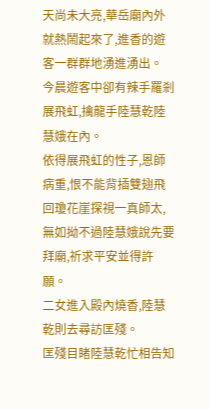天尚未大亮,華岳廟內外就熱鬧起來了,進香的遊客一群群地湧進湧出。
今晨遊客中卻有辣手羅剎展飛虹,擒龍手陸慧乾陸慧娥在內。
依得展飛虹的性子,恩師病重,恨不能背插雙翅飛回瓊花崖探視一真師太,無如拗不過陸慧娥說先要拜廟,祈求平安並得許願。
二女進入殿內燒香,陸慧乾則去尋訪匡殘。
匡殘目睹陸慧乾忙相告知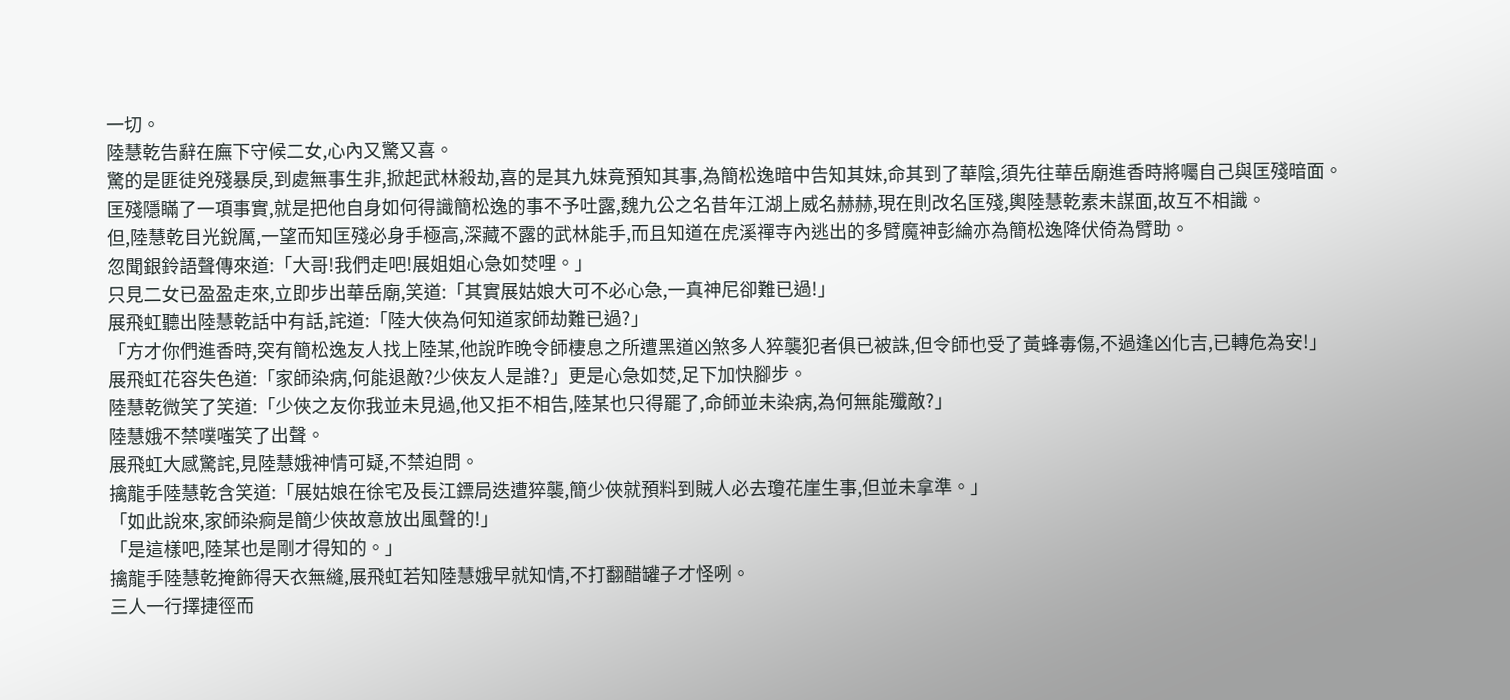一切。
陸慧乾告辭在廡下守候二女,心內又驚又喜。
驚的是匪徒兇殘暴戾,到處無事生非,掀起武林殺劫,喜的是其九妹竟預知其事,為簡松逸暗中告知其妹,命其到了華陰,須先往華岳廟進香時將囑自己與匡殘暗面。
匡殘隱瞞了一項事實,就是把他自身如何得識簡松逸的事不予吐露,魏九公之名昔年江湖上威名赫赫,現在則改名匡殘,輿陸慧乾素未謀面,故互不相識。
但,陸慧乾目光銳厲,一望而知匡殘必身手極高,深藏不露的武林能手,而且知道在虎溪禪寺內逃出的多臂魔神彭綸亦為簡松逸降伏倚為臂助。
忽聞銀鈴語聲傳來道:「大哥!我們走吧!展姐姐心急如焚哩。」
只見二女已盈盈走來,立即步出華岳廟,笑道:「其實展姑娘大可不必心急,一真神尼卻難已過!」
展飛虹聽出陸慧乾話中有話,詫道:「陸大俠為何知道家師劫難已過?」
「方才你們進香時,突有簡松逸友人找上陸某,他說昨晚令師棲息之所遭黑道凶煞多人猝襲犯者俱已被誅,但令師也受了黃蜂毒傷,不過逢凶化吉,已轉危為安!」
展飛虹花容失色道:「家師染病,何能退敵?少俠友人是誰?」更是心急如焚,足下加快腳步。
陸慧乾微笑了笑道:「少俠之友你我並未見過,他又拒不相告,陸某也只得罷了,命師並未染病,為何無能殲敵?」
陸慧娥不禁噗嗤笑了出聲。
展飛虹大感驚詫,見陸慧娥神情可疑,不禁迫問。
擒龍手陸慧乾含笑道:「展姑娘在徐宅及長江鏢局迭遭猝襲,簡少俠就預料到賊人必去瓊花崖生事,但並未拿準。」
「如此說來,家師染痾是簡少俠故意放出風聲的!」
「是這樣吧,陸某也是剛才得知的。」
擒龍手陸慧乾掩飾得天衣無縫,展飛虹若知陸慧娥早就知情,不打翻醋罐子才怪咧。
三人一行擇捷徑而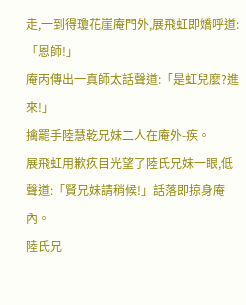走,一到得瓊花崖庵門外,展飛虹即嬌呼道:「恩師!」
庵丙傳出一真師太話聲道:「是虹兒麼?進來!」
擒罷手陸慧乾兄妹二人在庵外-疾。
展飛虹用歉疚目光望了陸氏兄妹一眼,低聲道:「賢兄妹請稍候!」話落即掠身庵內。
陸氏兄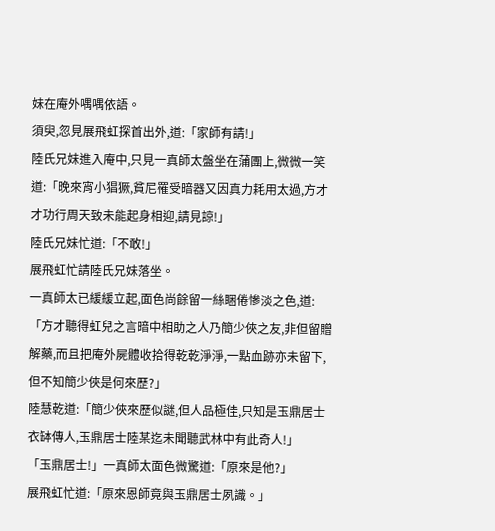妹在庵外喁喁依語。
須臾,忽見展飛虹探首出外,道:「家師有請!」
陸氏兄妹進入庵中,只見一真師太盤坐在蒲團上,微微一笑道:「晚來宵小猖獗,貧尼罹受暗器又因真力耗用太過,方才才功行周天致未能起身相迎,請見諒!」
陸氏兄妹忙道:「不敢!」
展飛虹忙請陸氏兄妹落坐。
一真師太已緩緩立起,面色尚餘留一絲睏倦慘淡之色,道:「方才聽得虹兒之言暗中相助之人乃簡少俠之友,非但留贈解藥,而且把庵外屍體收拾得乾乾淨淨,一點血跡亦未留下,但不知簡少俠是何來歷?」
陸慧乾道:「簡少俠來歷似謎,但人品極佳,只知是玉鼎居士衣缽傳人,玉鼎居士陸某迄未聞聽武林中有此奇人!」
「玉鼎居士!」一真師太面色微驚道:「原來是他?」
展飛虹忙道:「原來恩師竟與玉鼎居士夙識。」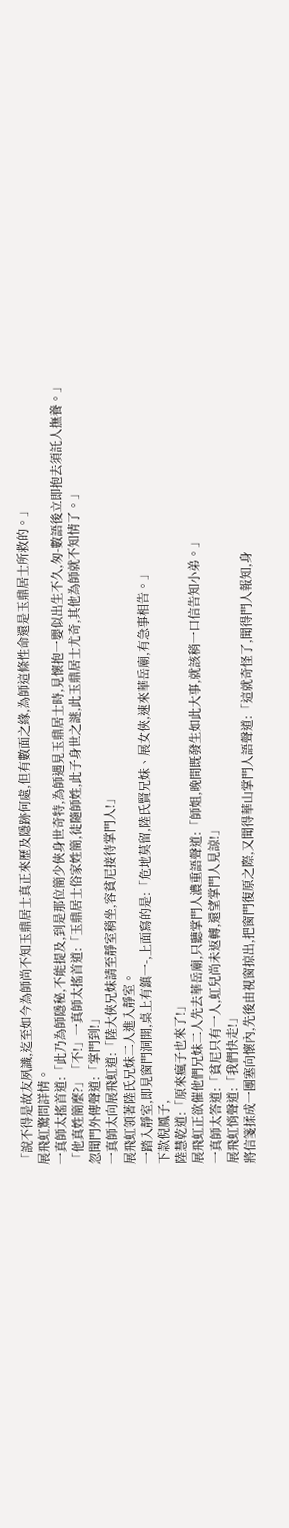「說不得是故友夙識,迄至如今為師尚不知玉鼎居士真正來歷及隱跡何處,但有數面之緣,為師這條性命還是玉鼎居士所救的。」
展飛虹驚問詳情。
一真師太搖首道:「此乃為師隱秘,不能提及,到是那位簡少俠身世奇特,為師遇見玉鼎居士時,見懷抱一嬰似出生不久,匆-數語後立即抱去須託人撫養。」
「他真姓簡麼?」「不!」一真師太搖首道:「玉鼎居士俗家姓簡,徒隨師姓,此子身世之謎,此玉鼎居士尤奇,其他為師就不知情了。」
忽聞門外傳聲道:「掌門到!」
一真師太向展飛虹道:「陸大俠兄妹請至靜室稍坐,容貧尼接待掌門人!」
展飛虹領著陸氏兄妹二人進入靜室。
一踏入靜室,即見窗門洞開,桌上有鎮一-,上面寫的是:「危地莫留,陸氏賢兄妹、展女俠,速來華岳廟,有急事相告。」
下款倪鳳子,
陸慧乾道:「原來瘋子也來了!」
展飛虹正欲催他們兄妹二人先去華岳廟,只聽掌門人濃重語聲道:「師姐,晚間既發生如此大事,就該稍一口信告知小弟。」
一真師太答道:「貧尼只有一人,虹兒尚未返轉,還望掌門人見諒!」
展飛虹悄聲道:「我們快走!」
將信箋揉成一團塞向懷內,先後由視窗掠出,把窗門復原之際,又聞得華山掌門人語聲道:「這就奇怪了,聞得門人報知,身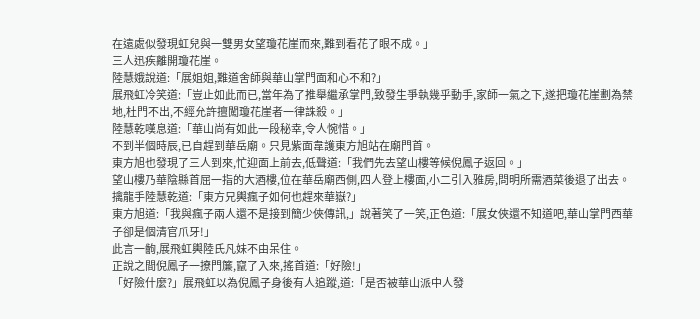在遠處似發現虹兒與一雙男女望瓊花崖而來,難到看花了眼不成。」
三人迅疾離開瓊花崖。
陸慧娥說道:「展姐姐,難道舍師與華山掌門面和心不和?」
展飛虹冷笑道:「豈止如此而已,當年為了推舉繼承掌門,致發生爭執幾乎動手,家師一氣之下,遂把瓊花崖劃為禁地,杜門不出,不經允許擅闖瓊花崖者一律誅殺。」
陸慧乾嘆息道:「華山尚有如此一段秘幸,令人惋惜。」
不到半個時辰,已自趕到華岳廟。只見紫面韋護東方旭站在廟門首。
東方旭也發現了三人到來,忙迎面上前去,低聲道:「我們先去望山樓等候倪鳳子返回。」
望山樓乃華陰縣首屈一指的大酒樓,位在華岳廟西側,四人登上樓面,小二引入雅房,問明所需酒菜後退了出去。
擒龍手陸慧乾道:「東方兄輿瘋子如何也趕來華嶽?」
東方旭道:「我與瘋子兩人還不是接到簡少俠傳訊,」說著笑了一笑,正色道:「展女俠還不知道吧,華山掌門西華子卻是個清官爪牙!」
此言一齣,展飛虹輿陸氏凡妹不由呆住。
正說之間倪鳳子一撩門簾,竄了入來,搖首道:「好險!」
「好險什麼?」展飛虹以為倪鳳子身後有人追蹤,道:「是否被華山派中人發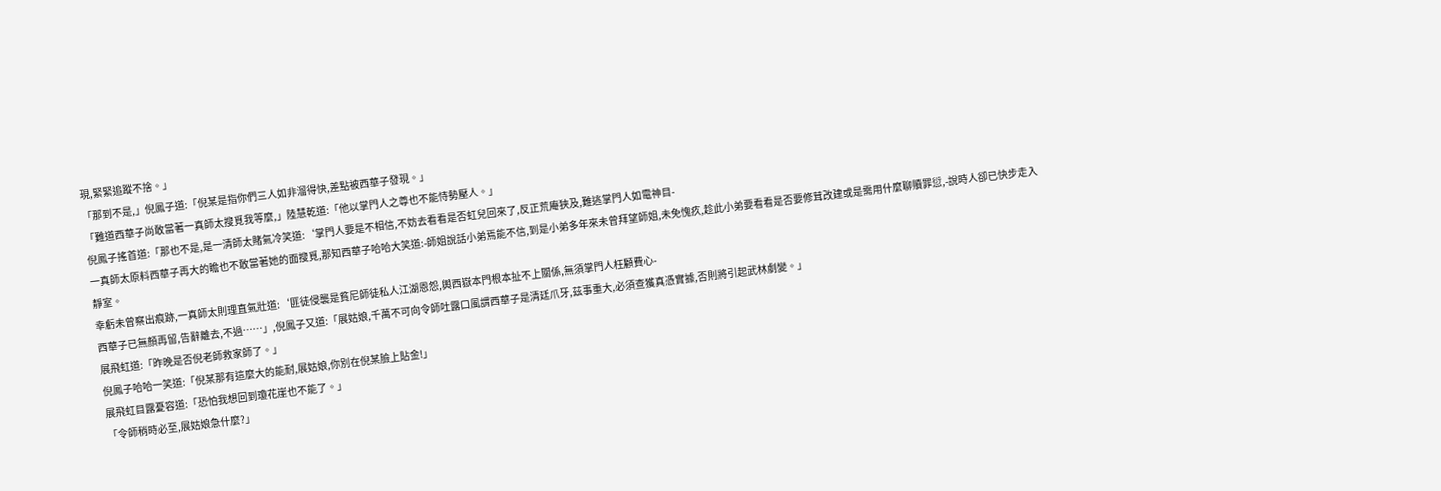現,緊緊追蹤不捨。」
「那到不是,」倪鳳子道:「倪某是指你們三人如非溜得快,差點被西華子發現。」
「難道西華子尚敢當著一真師太搜覓我等麼,」陸慧乾道:「他以掌門人之尊也不能恃勢壓人。」
倪鳳子搖首道:「那也不是,是一清師太賭氣冷笑道:‘掌門人要是不相信,不妨去看看是否虹兒回來了,反正荒庵狹及,難逃掌門人如電神目-
一真師太原料西華子再大的瞻也不敢當著她的面搜覓,那知西華子哈哈大笑道:-師姐說話小弟焉能不信,到是小弟多年來未曾拜望師姐,未免愧疚,趁此小弟要看看是否要修茸改建或是需用什麼聊贖罪愆,-說時人卻已快步走入靜室。
幸虧未曾察出痕跡,一真師太則理直氣壯道:‘匪徒侵襲是貧尼師徒私人江湖恩怨,輿西嶽本門根本扯不上關係,無須掌門人枉顧費心-
西華子已無顏再留,告辭離去,不過……」,倪鳳子又道:「展姑娘,千萬不可向令師吐露口風謂西華子是清廷爪牙,茲事重大,必須查獲真憑實據,否則將引起武林劇變。」
展飛虹道:「昨晚是否倪老師救家師了。」
倪鳳子哈哈一笑道:「倪某那有這麼大的能耐,展姑娘,你別在倪某臉上貼金!」
展飛虹目露憂容道:「恐怕我想回到瓊花崖也不能了。」
「令師稍時必至,展姑娘急什麼?」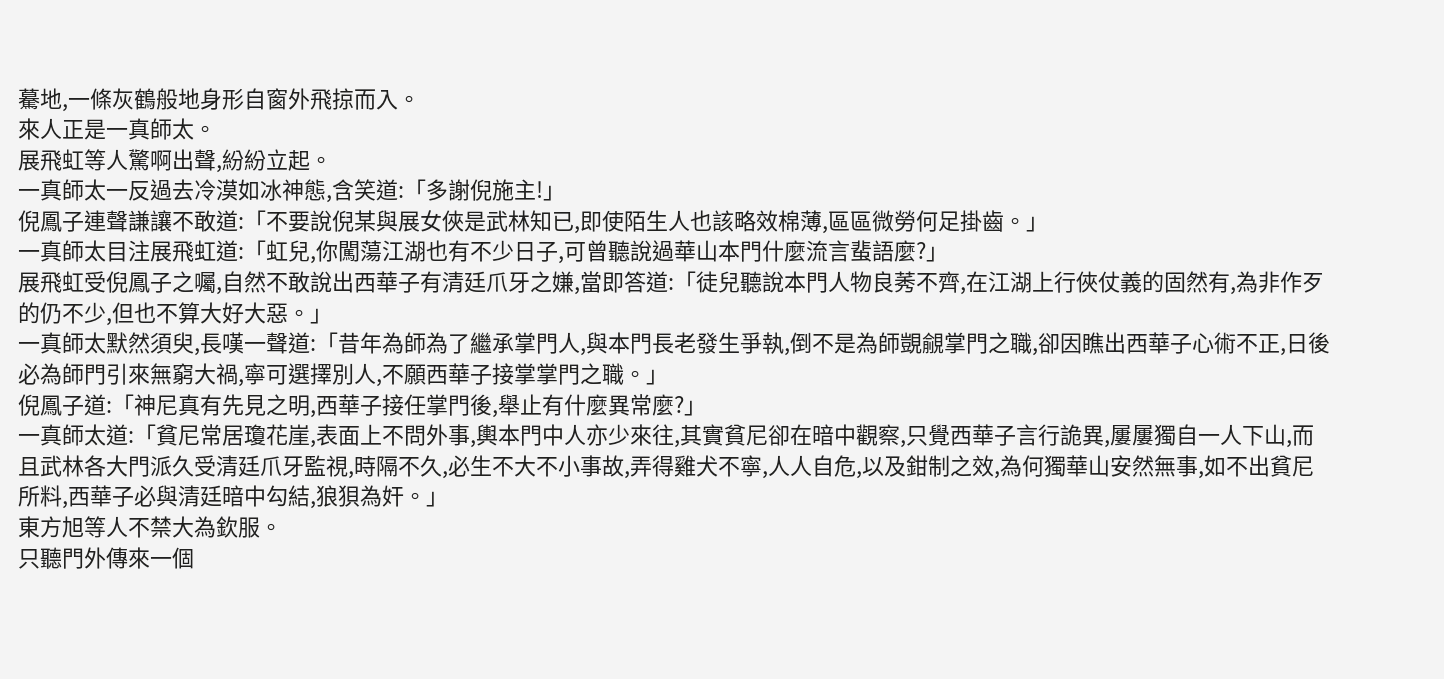驀地,一條灰鶴般地身形自窗外飛掠而入。
來人正是一真師太。
展飛虹等人驚啊出聲,紛紛立起。
一真師太一反過去冷漠如冰神態,含笑道:「多謝倪施主!」
倪鳳子連聲謙讓不敢道:「不要說倪某與展女俠是武林知已,即使陌生人也該略效棉薄,區區微勞何足掛齒。」
一真師太目注展飛虹道:「虹兒,你闖蕩江湖也有不少日子,可曾聽說過華山本門什麼流言蜚語麼?」
展飛虹受倪鳳子之囑,自然不敢說出西華子有清廷爪牙之嫌,當即答道:「徒兒聽說本門人物良莠不齊,在江湖上行俠仗義的固然有,為非作歹的仍不少,但也不算大好大惡。」
一真師太默然須臾,長嘆一聲道:「昔年為師為了繼承掌門人,與本門長老發生爭執,倒不是為師覬覦掌門之職,卻因瞧出西華子心術不正,日後必為師門引來無窮大禍,寧可選擇別人,不願西華子接掌掌門之職。」
倪鳳子道:「神尼真有先見之明,西華子接任掌門後,舉止有什麼異常麼?」
一真師太道:「貧尼常居瓊花崖,表面上不問外事,輿本門中人亦少來往,其實貧尼卻在暗中觀察,只覺西華子言行詭異,屢屢獨自一人下山,而且武林各大門派久受清廷爪牙監視,時隔不久,必生不大不小事故,弄得雞犬不寧,人人自危,以及鉗制之效,為何獨華山安然無事,如不出貧尼所料,西華子必與清廷暗中勾結,狼狽為奸。」
東方旭等人不禁大為欽服。
只聽門外傳來一個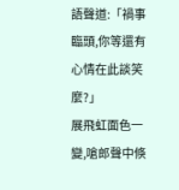語聲道:「禍事臨頭,你等還有心情在此談笑麼?」
展飛虹面色一變,嗆郎聲中倏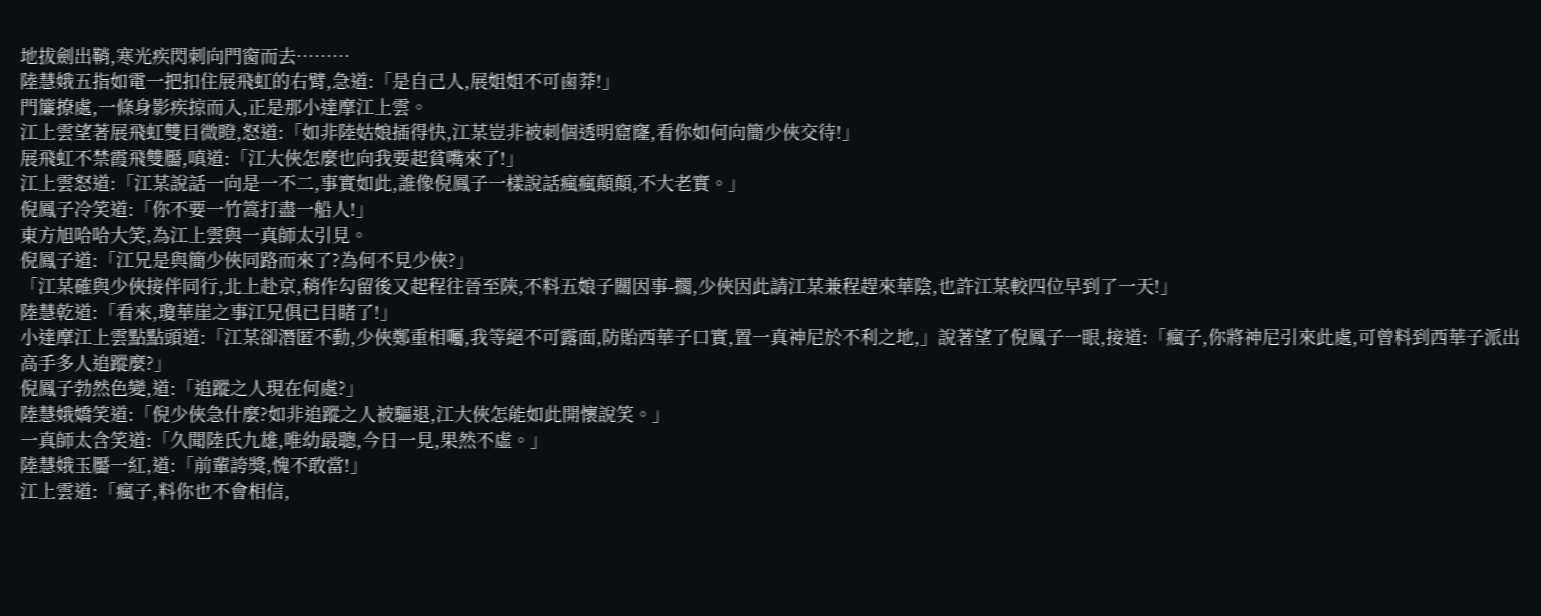地拔劍出鞘,寒光疾閃刺向門窗而去………
陸慧娥五指如電一把扣住展飛虹的右臂,急道:「是自己人,展姐姐不可鹵莽!」
門簾撩處,一條身影疾掠而入,正是那小達摩江上雲。
江上雲望著展飛虹雙目微瞪,怒道:「如非陸姑娘插得快,江某豈非被刺個透明窟窿,看你如何向簡少俠交待!」
展飛虹不禁霞飛雙靨,嗔道:「江大俠怎麼也向我要起貧嘴來了!」
江上雲怒道:「江某說話一向是一不二,事實如此,誰像倪鳳子一樣說話瘋瘋顛顛,不大老實。」
倪鳳子冷笑道:「你不要一竹篙打盡一船人!」
東方旭哈哈大笑,為江上雲與一真師太引見。
倪鳳子道:「江兄是與簡少俠同路而來了?為何不見少俠?」
「江某確與少俠接伴同行,北上赴京,稍作勾留後又起程往晉至陝,不料五娘子關因事-擱,少俠因此請江某兼程趕來華陰,也許江某較四位早到了一天!」
陸慧乾道:「看來,瓊華崖之事江兄俱已目睹了!」
小達摩江上雲點點頭道:「江某卻潛匿不動,少俠鄭重相囑,我等絕不可露面,防貽西華子口實,置一真神尼於不利之地,」說著望了倪鳳子一眼,接道:「瘋子,你將神尼引來此處,可曾料到西華子派出高手多人追蹤麼?」
倪鳳子勃然色變,道:「追蹤之人現在何處?」
陸慧娥嬌笑道:「倪少俠急什麼?如非追蹤之人被驅退,江大俠怎能如此開懷說笑。」
一真師太含笑道:「久聞陸氏九雄,唯幼最聰,今日一見,果然不虛。」
陸慧娥玉靨一紅,道:「前輩誇獎,愧不敢當!」
江上雲道:「瘋子,料你也不會相信,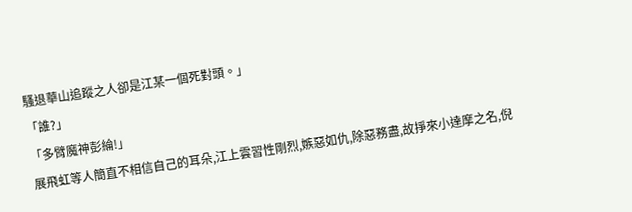騷退華山追蹤之人卻是江某一個死對頭。」
「誰?」
「多臂魔神彭綸!」
展飛虹等人簡直不相信自己的耳朵,江上雲習性剛烈,嫉惡如仇,除惡務盡,故掙來小達摩之名,倪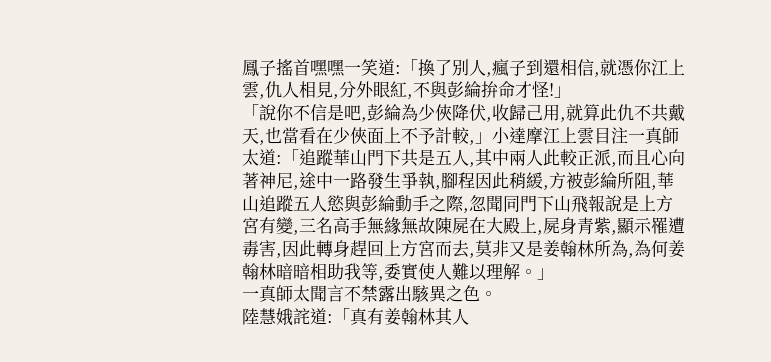鳳子搖首嘿嘿一笑道:「換了別人,瘋子到還相信,就憑你江上雲,仇人相見,分外眼紅,不與彭綸拚命才怪!」
「說你不信是吧,彭綸為少俠降伏,收歸己用,就算此仇不共戴天,也當看在少俠面上不予計較,」小達摩江上雲目注一真師太道:「追蹤華山門下共是五人,其中兩人此較正派,而且心向著神尼,途中一路發生爭執,腳程因此稍緩,方被彭綸所阻,華山追蹤五人慾與彭綸動手之際,忽聞同門下山飛報說是上方宮有變,三名高手無緣無故陳屍在大殿上,屍身青紫,顯示罹遭毒害,因此轉身趕回上方宮而去,莫非又是姜翰林所為,為何姜翰林暗暗相助我等,委實使人難以理解。」
一真師太聞言不禁露出駭異之色。
陸慧娥詫道:「真有姜翰林其人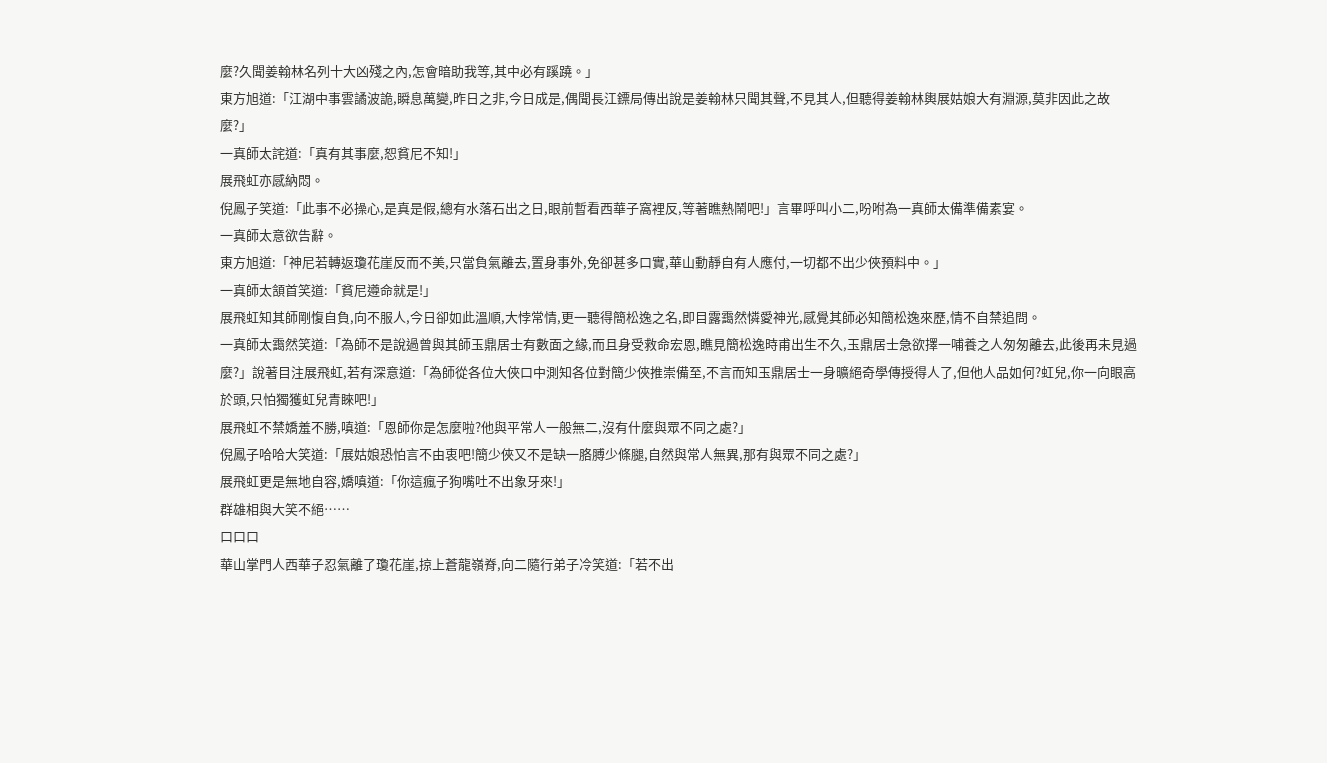麼?久聞姜翰林名列十大凶殘之內,怎會暗助我等,其中必有蹊蹺。」
東方旭道:「江湖中事雲譎波詭,瞬息萬變,昨日之非,今日成是,偶聞長江鏢局傳出說是姜翰林只聞其聲,不見其人,但聽得姜翰林輿展姑娘大有淵源,莫非因此之故麼?」
一真師太詫道:「真有其事麼,恕貧尼不知!」
展飛虹亦感納悶。
倪鳳子笑道:「此事不必操心,是真是假,總有水落石出之日,眼前暫看西華子窩裡反,等著瞧熱鬧吧!」言畢呼叫小二,吩咐為一真師太備準備素宴。
一真師太意欲告辭。
東方旭道:「神尼若轉返瓊花崖反而不美,只當負氣離去,置身事外,免卻甚多口實,華山動靜自有人應付,一切都不出少俠預料中。」
一真師太頷首笑道:「貧尼遵命就是!」
展飛虹知其師剛愎自負,向不服人,今日卻如此溫順,大悖常情,更一聽得簡松逸之名,即目露靄然憐愛神光,感覺其師必知簡松逸來歷,情不自禁追問。
一真師太靄然笑道:「為師不是說過曾與其師玉鼎居士有數面之緣,而且身受救命宏恩,瞧見簡松逸時甫出生不久,玉鼎居士急欲擇一哺養之人匆匆離去,此後再未見過麼?」說著目注展飛虹,若有深意道:「為師從各位大俠口中測知各位對簡少俠推崇備至,不言而知玉鼎居士一身曠絕奇學傳授得人了,但他人品如何?虹兒,你一向眼高於頭,只怕獨獲虹兒青睞吧!」
展飛虹不禁嬌羞不勝,嗔道:「恩師你是怎麼啦?他與平常人一般無二,沒有什麼與眾不同之處?」
倪鳳子哈哈大笑道:「展姑娘恐怕言不由衷吧!簡少俠又不是缺一胳膊少條腿,自然與常人無異,那有與眾不同之處?」
展飛虹更是無地自容,嬌嗔道:「你這瘋子狗嘴吐不出象牙來!」
群雄相與大笑不絕……
口口口
華山掌門人西華子忍氣離了瓊花崖,掠上蒼龍嶺脊,向二隨行弟子冷笑道:「若不出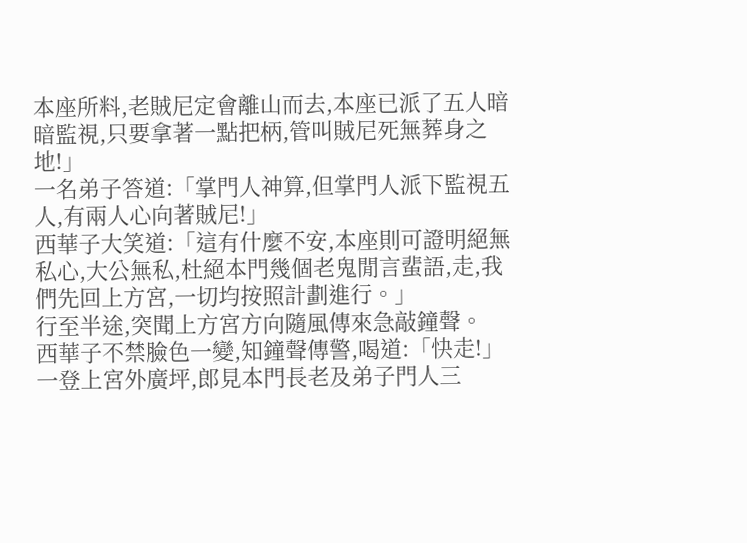本座所料,老賊尼定會離山而去,本座已派了五人暗暗監視,只要拿著一點把柄,管叫賊尼死無葬身之地!」
一名弟子答道:「掌門人神算,但掌門人派下監視五人,有兩人心向著賊尼!」
西華子大笑道:「這有什麼不安,本座則可證明絕無私心,大公無私,杜絕本門幾個老鬼閒言蜚語,走,我們先回上方宮,一切均按照計劃進行。」
行至半途,突聞上方宮方向隨風傳來急敲鐘聲。
西華子不禁臉色一變,知鐘聲傳警,喝道:「快走!」
一登上宮外廣坪,郎見本門長老及弟子門人三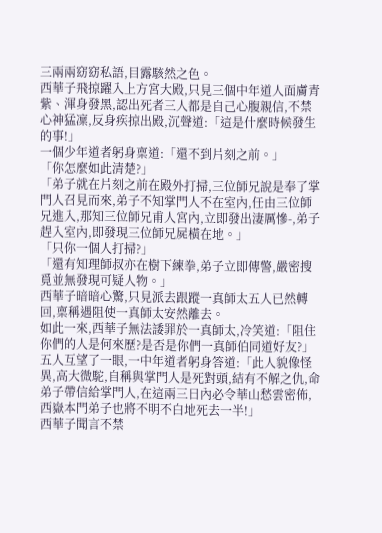三兩兩窈窈私語,目露駭然之色。
西華子飛掠躍入上方宮大殿,只見三個中年道人面膚青紫、渾身發黑,認出死者三人都是自己心腹親信,不禁心神猛凜,反身疾掠出殿,沉聲道:「這是什麼時候發生的事!」
一個少年道者躬身稟道:「還不到片刻之前。」
「你怎麼如此清楚?」
「弟子就在片刻之前在殿外打掃,三位師兄說是奉了掌門人召見而來,弟子不知掌門人不在室內,任由三位師兄進入,那知三位師兄甫人宮內,立即發出淒厲慘-,弟子趕入室內,即發現三位師兄屍橫在地。」
「只你一個人打掃?」
「還有知理師叔亦在樹下練拳,弟子立即傳警,嚴密搜覓並無發現可疑人物。」
西華子暗暗心驚,只見派去跟蹤一真師太五人已然轉回,稟稱遇阻使一真師太安然離去。
如此一來,西華子無法諉罪於一真師太,冷笑道:「阻住你們的人是何來歷?是否是你們一真師伯同道好友?」
五人互望了一眼,一中年道者躬身答道:「此人貌像怪異,高大微駝,自稱與掌門人是死對頭,結有不解之仇,命弟子帶信給掌門人,在這兩三日內必令華山愁雲密佈,西嶽本門弟子也將不明不白地死去一半!」
西華子聞言不禁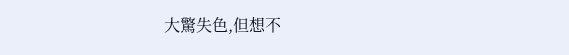大驚失色,但想不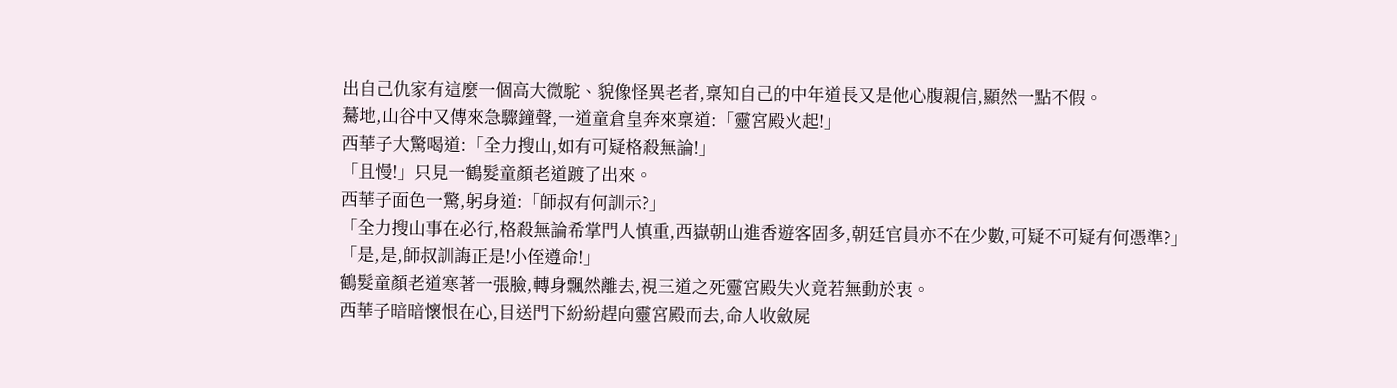出自己仇家有這麼一個高大微駝、貌像怪異老者,稟知自己的中年道長又是他心腹親信,顯然一點不假。
驀地,山谷中又傳來急驟鐘聲,一道童倉皇奔來稟道:「靈宮殿火起!」
西華子大驚喝道:「全力搜山,如有可疑格殺無論!」
「且慢!」只見一鶴髮童顏老道踱了出來。
西華子面色一驚,躬身道:「師叔有何訓示?」
「全力搜山事在必行,格殺無論希掌門人慎重,西嶽朝山進香遊客固多,朝廷官員亦不在少數,可疑不可疑有何憑準?」
「是,是,師叔訓誨正是!小侄遵命!」
鶴髮童顏老道寒著一張臉,轉身飄然離去,視三道之死靈宮殿失火竟若無動於衷。
西華子暗暗懷恨在心,目送門下紛紛趕向靈宮殿而去,命人收斂屍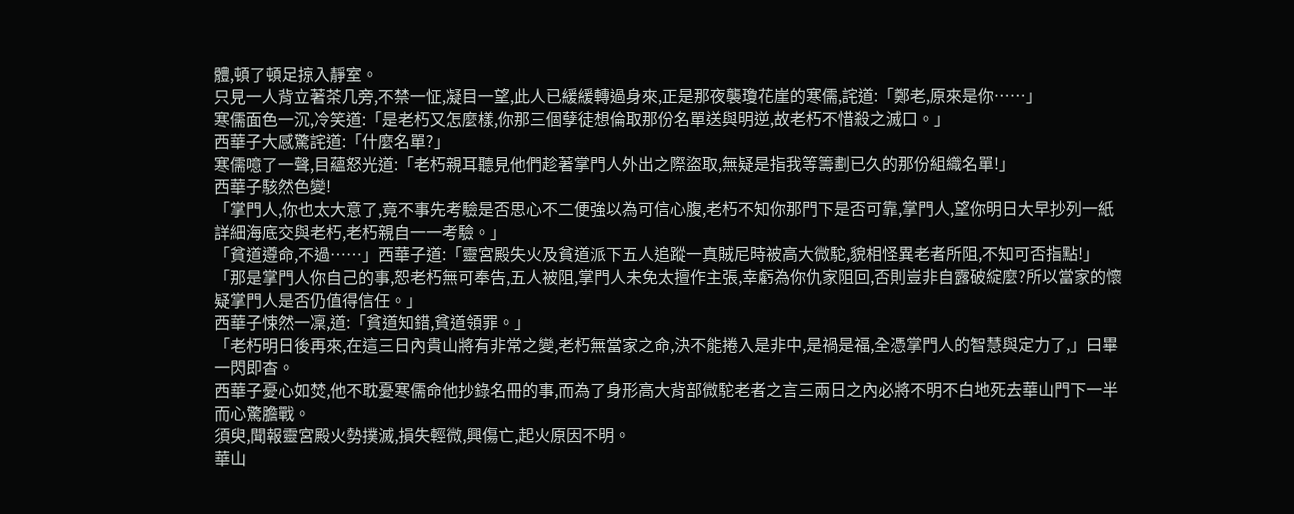體,頓了頓足掠入靜室。
只見一人背立著茶几旁,不禁一怔,凝目一望,此人已緩緩轉過身來,正是那夜襲瓊花崖的寒儒,詫道:「鄭老,原來是你……」
寒儒面色一沉,冷笑道:「是老朽又怎麼樣,你那三個孽徒想倫取那份名單送與明逆,故老朽不惜殺之滅口。」
西華子大感驚詫道:「什麼名單?」
寒儒噫了一聲,目蘊怒光道:「老朽親耳聽見他們趁著掌門人外出之際盜取,無疑是指我等籌劃已久的那份組織名單!」
西華子駭然色變!
「掌門人,你也太大意了,竟不事先考驗是否思心不二便強以為可信心腹,老朽不知你那門下是否可靠,掌門人,望你明日大早抄列一紙詳細海底交與老朽,老朽親自一一考驗。」
「貧道遵命,不過……」西華子道:「靈宮殿失火及貧道派下五人追蹤一真賊尼時被高大微駝,貌相怪異老者所阻,不知可否指點!」
「那是掌門人你自己的事,恕老朽無可奉告,五人被阻,掌門人未免太擅作主張,幸虧為你仇家阻回,否則豈非自露破綻麼?所以當家的懷疑掌門人是否仍值得信任。」
西華子悚然一凜,道:「貧道知錯,貧道領罪。」
「老朽明日後再來,在這三日內貴山將有非常之變,老朽無當家之命,決不能捲入是非中,是禍是福,全憑掌門人的智慧與定力了,」曰畢一閃即杳。
西華子憂心如焚,他不耽憂寒儒命他抄錄名冊的事,而為了身形高大背部微駝老者之言三兩日之內必將不明不白地死去華山門下一半而心驚膽戰。
須臾,聞報靈宮殿火勢撲滅,損失輕微,興傷亡,起火原因不明。
華山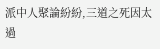派中人聚論紛紛,三道之死因太過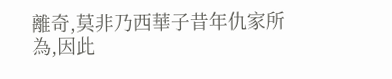離奇,莫非乃西華子昔年仇家所為,因此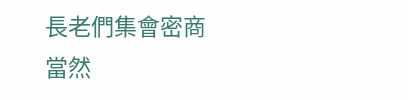長老們集會密商
當然